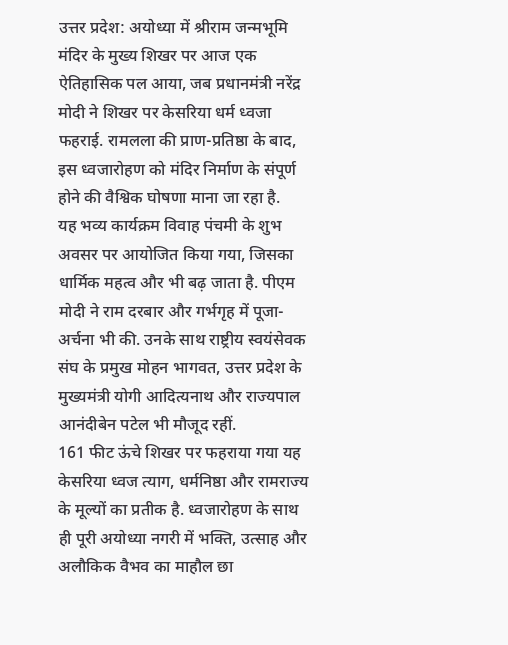उत्तर प्रदेश: अयोध्या में श्रीराम जन्मभूमि मंदिर के मुख्य शिखर पर आज एक ऐतिहासिक पल आया, जब प्रधानमंत्री नरेंद्र मोदी ने शिखर पर केसरिया धर्म ध्वजा फहराई. रामलला की प्राण-प्रतिष्ठा के बाद, इस ध्वजारोहण को मंदिर निर्माण के संपूर्ण होने की वैश्विक घोषणा माना जा रहा है.
यह भव्य कार्यक्रम विवाह पंचमी के शुभ अवसर पर आयोजित किया गया, जिसका धार्मिक महत्व और भी बढ़ जाता है. पीएम मोदी ने राम दरबार और गर्भगृह में पूजा-अर्चना भी की. उनके साथ राष्ट्रीय स्वयंसेवक संघ के प्रमुख मोहन भागवत, उत्तर प्रदेश के मुख्यमंत्री योगी आदित्यनाथ और राज्यपाल आनंदीबेन पटेल भी मौजूद रहीं.
161 फीट ऊंचे शिखर पर फहराया गया यह केसरिया ध्वज त्याग, धर्मनिष्ठा और रामराज्य के मूल्यों का प्रतीक है. ध्वजारोहण के साथ ही पूरी अयोध्या नगरी में भक्ति, उत्साह और अलौकिक वैभव का माहौल छा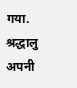गया. श्रद्धालु अपनी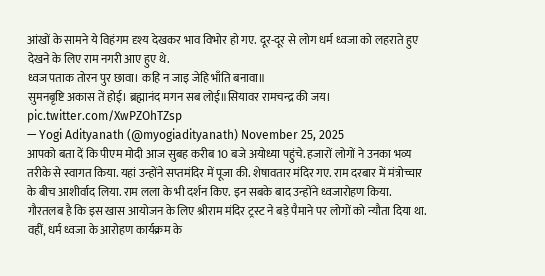आंखों के सामने ये विहंगम दृश्य देखकर भाव विभोर हो गए. दूर-दूर से लोग धर्म ध्वजा को लहराते हुए देखने के लिए राम नगरी आए हुए थे.
ध्वज पताक तोरन पुर छावा। कहि न जाइ जेहि भाँति बनावा॥
सुमनबृष्टि अकास तें होई। ब्रह्मानंद मगन सब लोई॥सियावर रामचन्द्र की जय। pic.twitter.com/XwPZOhTZsp
— Yogi Adityanath (@myogiadityanath) November 25, 2025
आपको बता दें कि पीएम मोदी आज सुबह करीब 10 बजे अयोध्या पहुंचे. हजारों लोगों ने उनका भव्य तरीके से स्वागत किया. यहां उन्होंने सप्तमंदिर में पूजा की. शेषावतार मंदिर गए. राम दरबार में मंत्रोच्चार के बीच आशीर्वाद लिया. राम लला के भी दर्शन किए. इन सबके बाद उन्होंने ध्वजारोहण किया.
गौरतलब है कि इस खास आयोजन के लिए श्रीराम मंदिर ट्रस्ट ने बड़े पैमाने पर लोगों को न्यौता दिया था. वहीं, धर्म ध्वजा के आरोहण कार्यक्रम के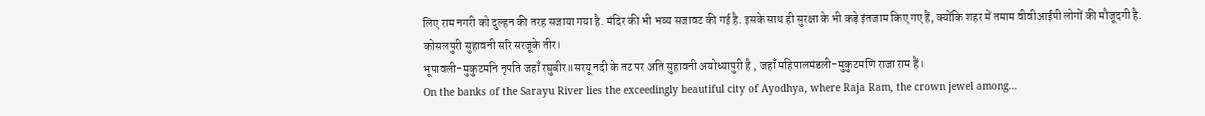लिए राम नगरी को दुल्हन की तरह सजाया गया है. मंदिर की भी भव्य सजावट की गई है. इसके साथ ही सुरक्षा के भी कड़े इंतजाम किए गए हैं, क्योंकि शहर में तमाम वीवीआईपी लोगों की मौजूदगी है.
कोसलपुरी सुहावनी सरि सरजूके तीर।
भूपावली-मुकुटमनि नृपति जहाँ रघुबीर॥सरयू नदी के तट पर अति सुहावनी अयोध्यापुरी है , जहाँ महिपालमंडली-मुकुटमणि राजा राम हैं।
On the banks of the Sarayu River lies the exceedingly beautiful city of Ayodhya, where Raja Ram, the crown jewel among…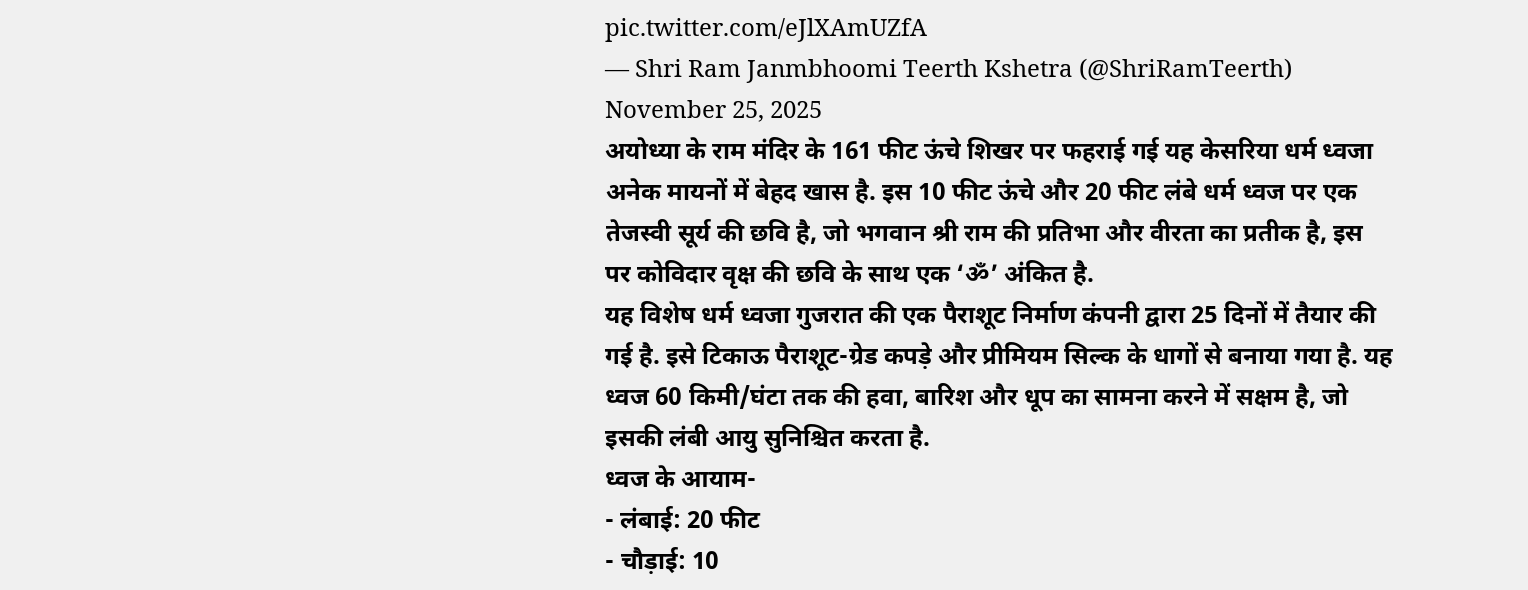pic.twitter.com/eJlXAmUZfA
— Shri Ram Janmbhoomi Teerth Kshetra (@ShriRamTeerth) November 25, 2025
अयोध्या के राम मंदिर के 161 फीट ऊंचे शिखर पर फहराई गई यह केसरिया धर्म ध्वजा अनेक मायनों में बेहद खास है. इस 10 फीट ऊंचे और 20 फीट लंबे धर्म ध्वज पर एक तेजस्वी सूर्य की छवि है, जो भगवान श्री राम की प्रतिभा और वीरता का प्रतीक है, इस पर कोविदार वृक्ष की छवि के साथ एक ‘ॐ’ अंकित है.
यह विशेष धर्म ध्वजा गुजरात की एक पैराशूट निर्माण कंपनी द्वारा 25 दिनों में तैयार की गई है. इसे टिकाऊ पैराशूट-ग्रेड कपड़े और प्रीमियम सिल्क के धागों से बनाया गया है. यह ध्वज 60 किमी/घंटा तक की हवा, बारिश और धूप का सामना करने में सक्षम है, जो इसकी लंबी आयु सुनिश्चित करता है.
ध्वज के आयाम-
- लंबाई: 20 फीट
- चौड़ाई: 10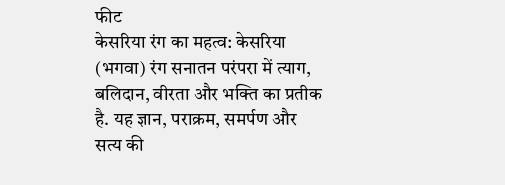फीट
केसरिया रंग का महत्व: केसरिया (भगवा) रंग सनातन परंपरा में त्याग, बलिदान, वीरता और भक्ति का प्रतीक है. यह ज्ञान, पराक्रम, समर्पण और सत्य की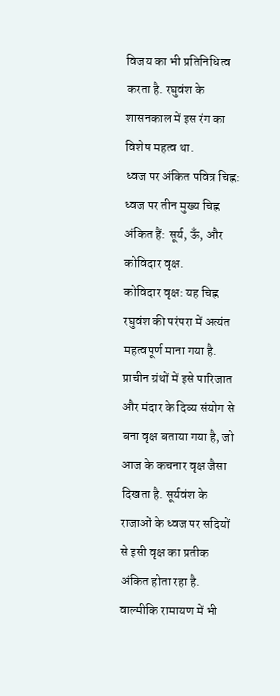विजय का भी प्रतिनिधित्व करता है. रघुवंश के शासनकाल में इस रंग का विशेष महत्व था.
ध्वज पर अंकित पवित्र चिह्न: ध्वज पर तीन मुख्य चिह्न अंकित हैं: सूर्य, ऊँ, और कोविदार वृक्ष.
कोविदार वृक्ष: यह चिह्न रघुवंश की परंपरा में अत्यंत महत्वपूर्ण माना गया है. प्राचीन ग्रंथों में इसे पारिजात और मंदार के दिव्य संयोग से बना वृक्ष बताया गया है, जो आज के कचनार वृक्ष जैसा दिखता है. सूर्यवंश के राजाओं के ध्वज पर सदियों से इसी वृक्ष का प्रतीक अंकित होता रहा है. वाल्मीकि रामायण में भी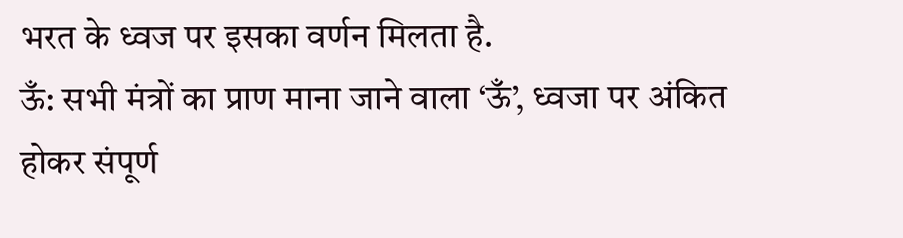भरत के ध्वज पर इसका वर्णन मिलता है.
ऊँ: सभी मंत्रों का प्राण माना जाने वाला ‘ऊँ’, ध्वजा पर अंकित होकर संपूर्ण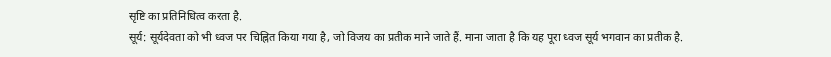सृष्टि का प्रतिनिधित्व करता है.
सूर्य: सूर्यदेवता को भी ध्वज पर चिह्नित किया गया है, जो विजय का प्रतीक माने जाते हैं. माना जाता है कि यह पूरा ध्वज सूर्य भगवान का प्रतीक है.